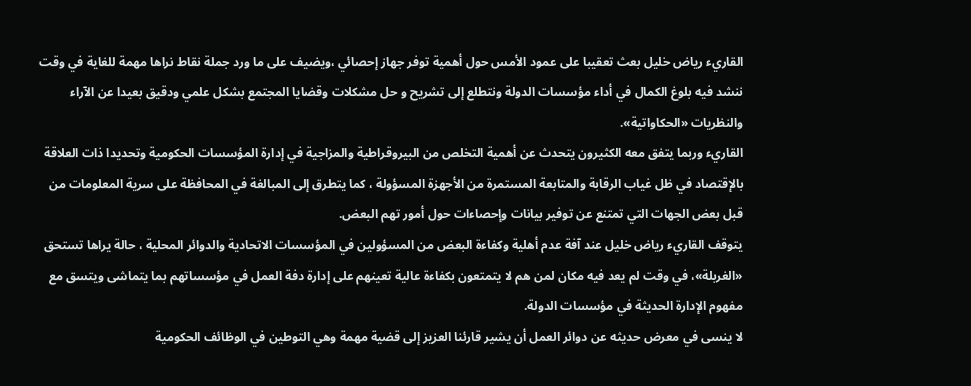القاريء رياض خليل بعث تعقيبا على عمود الأمس حول أهمية توفر جهاز إحصائي ،ويضيف على ما ورد جملة نقاط نراها مهمة للغاية في وقت ننشد فيه بلوغ الكمال في أداء مؤسسات الدولة ونتطلع إلى تشريح و حل مشكلات وقضايا المجتمع بشكل علمي ودقيق بعيدا عن الآراء والنظريات «الحكاواتية».
القاريء وربما يتفق معه الكثيرون يتحدث عن أهمية التخلص من البيروقراطية والمزاجية في إدارة المؤسسات الحكومية وتحديدا ذات العلاقة بالإقتصاد في ظل غياب الرقابة والمتابعة المستمرة من الأجهزة المسؤولة ، كما يتطرق إلى المبالغة في المحافظة على سرية المعلومات من قبل بعض الجهات التي تمتنع عن توفير بيانات وإحصاءات حول أمور تهم البعض.
يتوقف القاريء رياض خليل عند آفة عدم أهلية وكفاءة البعض من المسؤولين في المؤسسات الاتحادية والدوائر المحلية ، حالة يراها تستحق «الغربلة»، في وقت لم يعد فيه مكان لمن هم لا يتمتعون بكفاءة عالية تعينهم على إدارة دفة العمل في مؤسساتهم بما يتماشى ويتسق مع مفهوم الإدارة الحديثة في مؤسسات الدولة.
لا ينسى في معرض حديثه عن دوائر العمل أن يشير قارئنا العزيز إلى قضية مهمة وهي التوطين في الوظائف الحكومية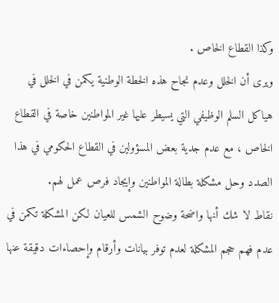وكذا القطاع الخاص .
ويرى أن الخلل وعدم نجاح هذه الخطة الوطنية يكمن في الخلل في هياكل السلم الوظيفي التي يسيطر عليها غير المواطنين خاصة في القطاع الخاص ، مع عدم جدية بعض المسؤولين في القطاع الحكومي في هذا الصدد وحل مشكلة بطالة المواطنين وإيجاد فرص عمل لهم.
نقاط لا شك أنها واضحة وضوح الشمس للعيان لكن المشكلة تكمن في عدم فهم حجم المشكلة لعدم توفر بيانات وأرقام وإحصاءات دقيقة عنها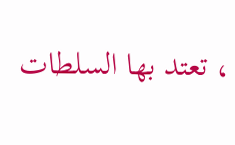، تعتد بها السلطات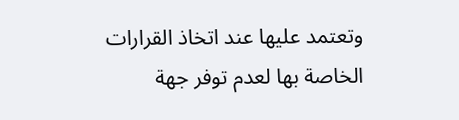وتعتمد عليها عند اتخاذ القرارات الخاصة بها لعدم توفر جهة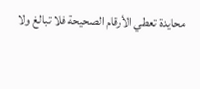محايدة تعطي الأرقام الصحيحة فلا تبالغ ولا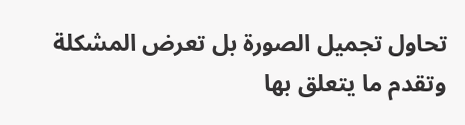تحاول تجميل الصورة بل تعرض المشكلة وتقدم ما يتعلق بها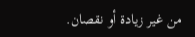من غير زيادة أو نقصان.